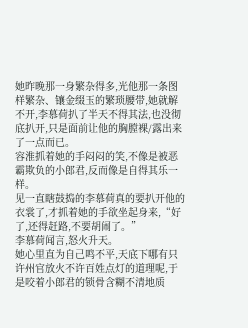她昨晚那一身繁杂得多,光他那一条图样繁杂、镶金缀玉的繁琐腰带,她就解不开,李慕荷扒了半天不得其法,也没彻底扒开,只是面前让他的胸膛裸/露出来了一点而已。
容淮抓着她的手闷闷的笑,不像是被恶霸欺负的小郎君,反而像是自得其乐一样。
见一直瞎鼓捣的李慕荷真的要扒开他的衣裳了,才抓着她的手欲坐起身来,“好了,还得赶路,不要胡闹了。”
李慕荷闻言,怒火升天。
她心里直为自己鸣不平,天底下哪有只许州官放火不许百姓点灯的道理呢,于是咬着小郎君的锁骨含糊不清地质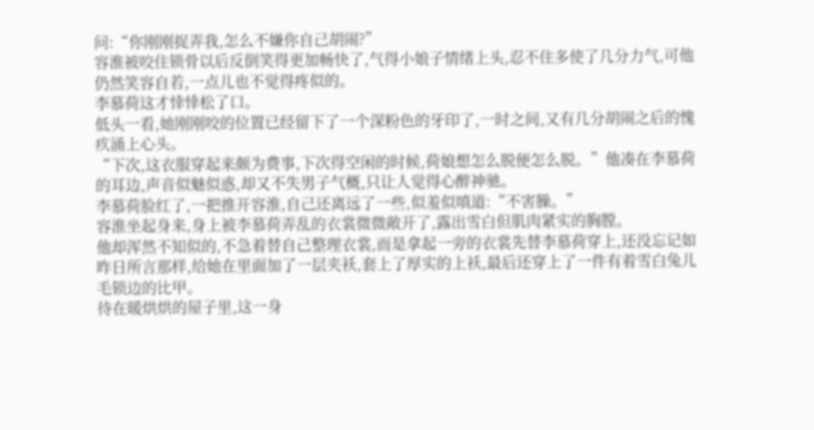问:“你刚刚捉弄我,怎么不嫌你自己胡闹?”
容淮被咬住锁骨以后反倒笑得更加畅快了,气得小娘子情绪上头,忍不住多使了几分力气,可他仍然笑容自若,一点儿也不觉得疼似的。
李慕荷这才悻悻松了口。
低头一看,她刚刚咬的位置已经留下了一个深粉色的牙印了,一时之间,又有几分胡闹之后的愧疚涌上心头。
“下次,这衣服穿起来颇为费事,下次得空闲的时候,荷娘想怎么脱便怎么脱。”他凑在李慕荷的耳边,声音似魅似惑,却又不失男子气概,只让人觉得心醉神驰。
李慕荷脸红了,一把推开容淮,自己还离远了一些,似羞似嗔道:“不害臊。”
容淮坐起身来,身上被李慕荷弄乱的衣裳微微敞开了,露出雪白但肌肉紧实的胸膛。
他却浑然不知似的,不急着替自己整理衣裳,而是拿起一旁的衣裳先替李慕荷穿上,还没忘记如昨日所言那样,给她在里面加了一层夹袄,套上了厚实的上袄,最后还穿上了一件有着雪白兔儿毛锁边的比甲。
待在暖烘烘的屋子里,这一身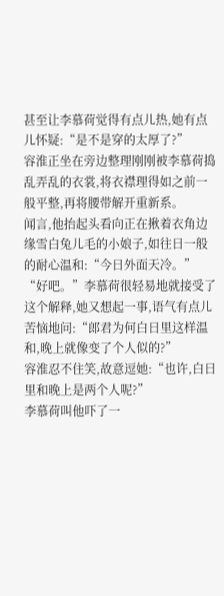甚至让李慕荷觉得有点儿热,她有点儿怀疑:“是不是穿的太厚了?”
容淮正坐在旁边整理刚刚被李慕荷捣乱弄乱的衣裳,将衣襟理得如之前一般平整,再将腰带解开重新系。
闻言,他抬起头看向正在揪着衣角边缘雪白兔儿毛的小娘子,如往日一般的耐心温和:“今日外面天冷。”
“好吧。”李慕荷很轻易地就接受了这个解释,她又想起一事,语气有点儿苦恼地问:“郎君为何白日里这样温和,晚上就像变了个人似的?”
容淮忍不住笑,故意逗她:“也许,白日里和晚上是两个人呢?”
李慕荷叫他吓了一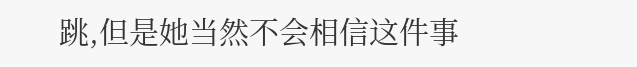跳,但是她当然不会相信这件事